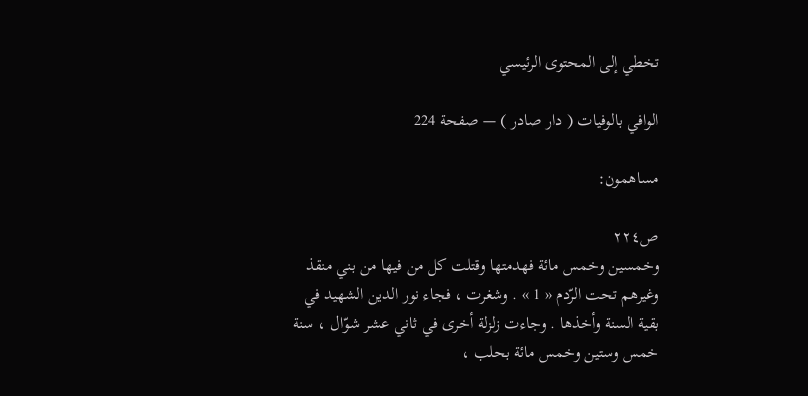تخطي إلى المحتوى الرئيسي

الوافي بالوفيات ( دار صادر ) — صفحة 224

مساهمون:

ص٢٢٤
وخمسين وخمس مائة فهدمتها وقتلت كل من فيها من بني منقذ وغيرهم تحت الرّدم « 1 » . وشغرت ، فجاء نور الدين الشهيد في بقية السنة وأخذها . وجاءت زلزلة أخرى في ثاني عشر شوّال ، سنة خمس وستين وخمس مائة بحلب ،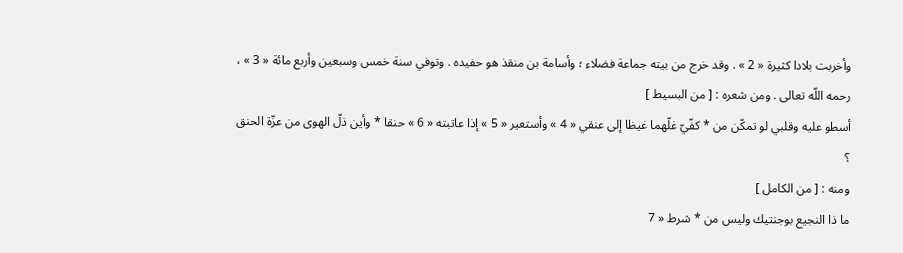وأخربت بلادا كثيرة « 2 » . وقد خرج من بيته جماعة فضلاء ؛ وأسامة بن منقذ هو حفيده . وتوفي سنة خمس وسبعين وأربع مائة « 3 » ، رحمه اللّه تعالى . ومن شعره : [ من البسيط ]
أسطو عليه وقلبي لو تمكّن من * كفّيّ غلّهما غيظا إلى عنقي « 4 » وأستعير « 5 » إذا عاتبته « 6 » حنقا * وأين ذلّ الهوى من عزّة الحنق ؟
ومنه : [ من الكامل ]
ما ذا النجيع بوجنتيك وليس من * شرط « 7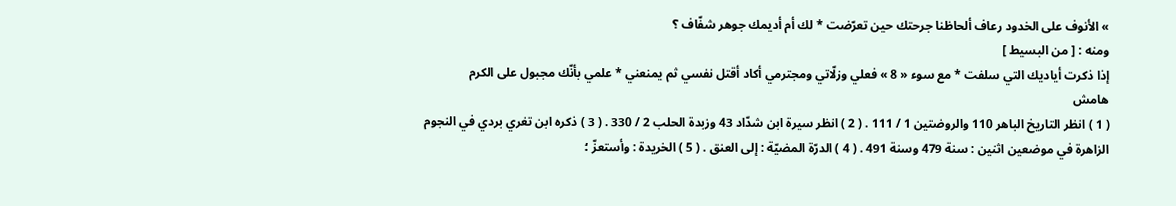» الأنوف على الخدود رعاف ألحاظنا جرحتك حين تعرّضت * لك أم أديمك جوهر شفّاف ؟
ومنه : [ من البسيط ]
إذا ذكرت أياديك التي سلفت * مع سوء « 8 » فعلي وزلّاتي ومجترمي أكاد أقتل نفسي ثم يمنعني * علمي بأنّك مجبول على الكرم
هامش
( 1 ) انظر التاريخ الباهر 110 والروضتين 1 / 111 . ( 2 ) انظر سيرة ابن شدّاد 43 وزبدة الحلب 2 / 330 . ( 3 ) ذكره ابن تغري بردي في النجوم الزاهرة في موضعين اثنين : سنة 479 وسنة 491 . ( 4 ) الدرّة المضيّة : إلى العنق . ( 5 ) الخريدة : وأستعزّ ؛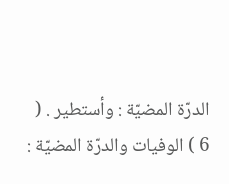الدرّة المضيّة : وأستطير . ( 6 ) الوفيات والدرّة المضيّة :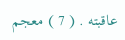عاقبته . ( 7 ) معجم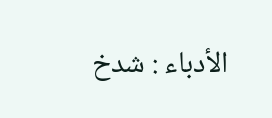الأدباء : شدخ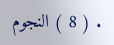. ( 8 ) النجوم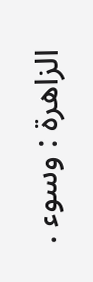الزاهرة : وسوء .